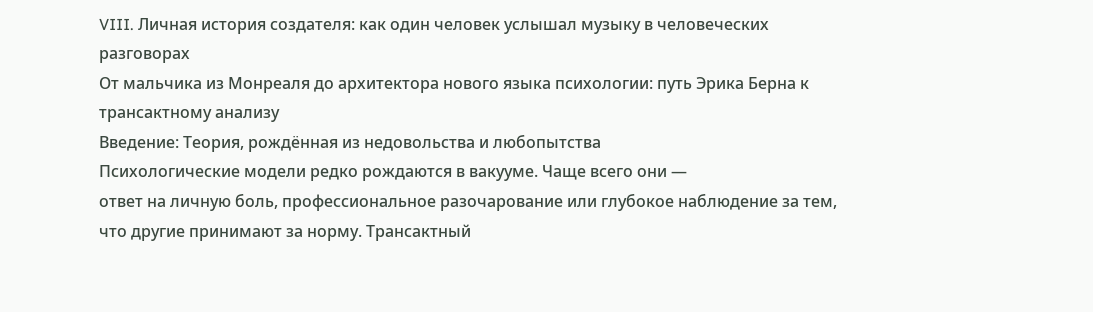VIII. Личная история создателя: как один человек услышал музыку в человеческих разговорах
От мальчика из Монреаля до архитектора нового языка психологии: путь Эрика Берна к трансактному анализу
Введение: Теория, рождённая из недовольства и любопытства
Психологические модели редко рождаются в вакууме. Чаще всего они —
ответ на личную боль, профессиональное разочарование или глубокое наблюдение за тем, что другие принимают за норму. Трансактный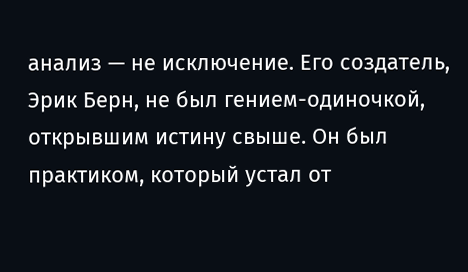анализ — не исключение. Его создатель, Эрик Берн, не был гением-одиночкой, открывшим истину свыше. Он был
практиком, который устал от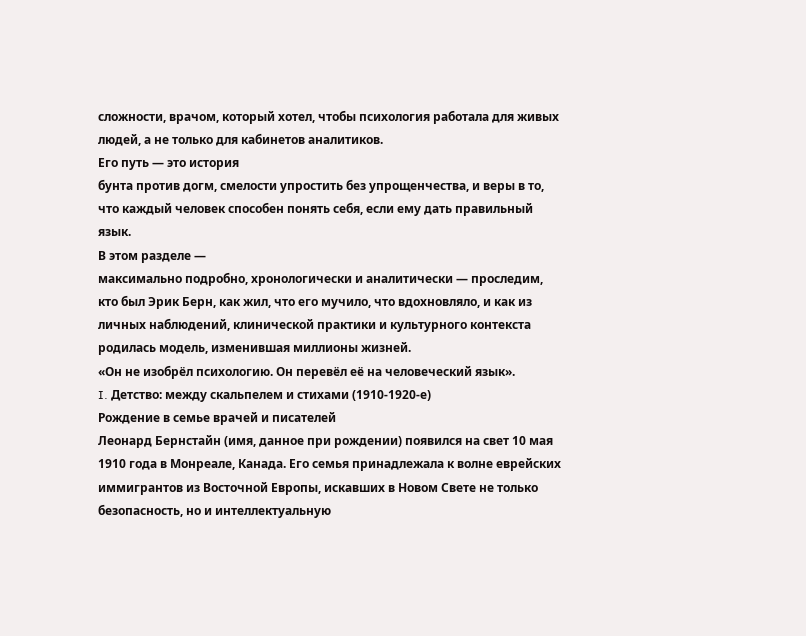сложности, врачом, который хотел, чтобы психология работала для живых людей, а не только для кабинетов аналитиков.
Его путь — это история
бунта против догм, смелости упростить без упрощенчества, и веры в то, что каждый человек способен понять себя, если ему дать правильный язык.
В этом разделе —
максимально подробно, хронологически и аналитически — проследим, кто был Эрик Берн, как жил, что его мучило, что вдохновляло, и как из личных наблюдений, клинической практики и культурного контекста родилась модель, изменившая миллионы жизней.
«Он не изобрёл психологию. Он перевёл её на человеческий язык».
I. Детство: между скальпелем и стихами (1910-1920-е)
Рождение в семье врачей и писателей
Леонард Бернстайн (имя, данное при рождении) появился на свет 10 мая 1910 года в Монреале, Канада. Его семья принадлежала к волне еврейских иммигрантов из Восточной Европы, искавших в Новом Свете не только безопасность, но и интеллектуальную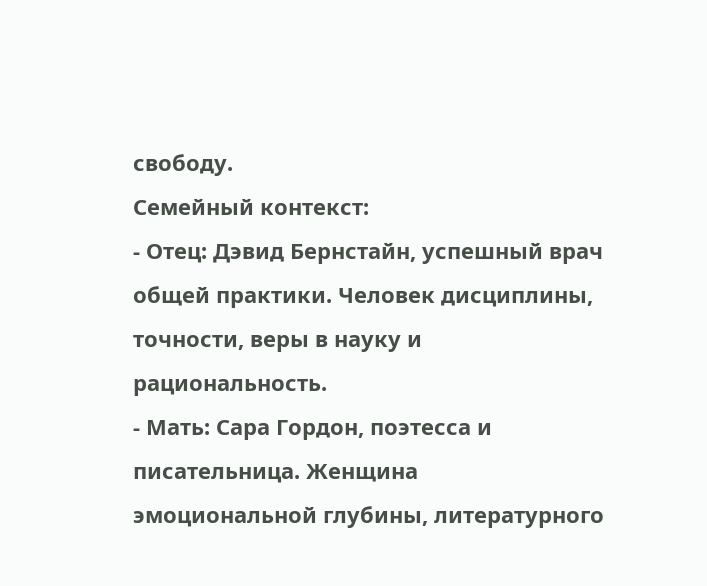свободу.
Семейный контекст:
- Отец: Дэвид Бернстайн, успешный врач общей практики. Человек дисциплины, точности, веры в науку и рациональность.
- Мать: Сара Гордон, поэтесса и писательница. Женщина эмоциональной глубины, литературного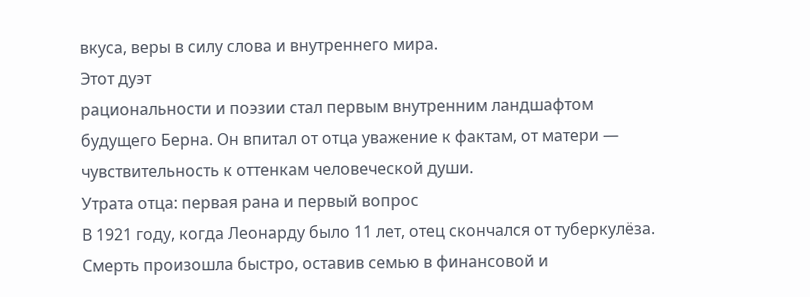вкуса, веры в силу слова и внутреннего мира.
Этот дуэт
рациональности и поэзии стал первым внутренним ландшафтом будущего Берна. Он впитал от отца уважение к фактам, от матери — чувствительность к оттенкам человеческой души.
Утрата отца: первая рана и первый вопрос
В 1921 году, когда Леонарду было 11 лет, отец скончался от туберкулёза. Смерть произошла быстро, оставив семью в финансовой и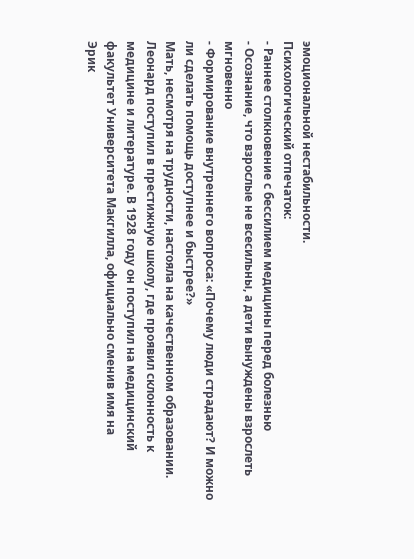эмоциональной нестабильности.
Психологический отпечаток:
- Раннее столкновение с бессилием медицины перед болезнью
- Осознание, что взрослые не всесильны, а дети вынуждены взрослеть мгновенно
- Формирование внутреннего вопроса: «Почему люди страдают? И можно ли сделать помощь доступнее и быстрее?»
Мать, несмотря на трудности, настояла на качественном образовании. Леонард поступил в престижную школу, где проявил склонность к медицине и литературе. В 1928 году он поступил на медицинский факультет Университета Макгилла, официально сменив имя на
Эрик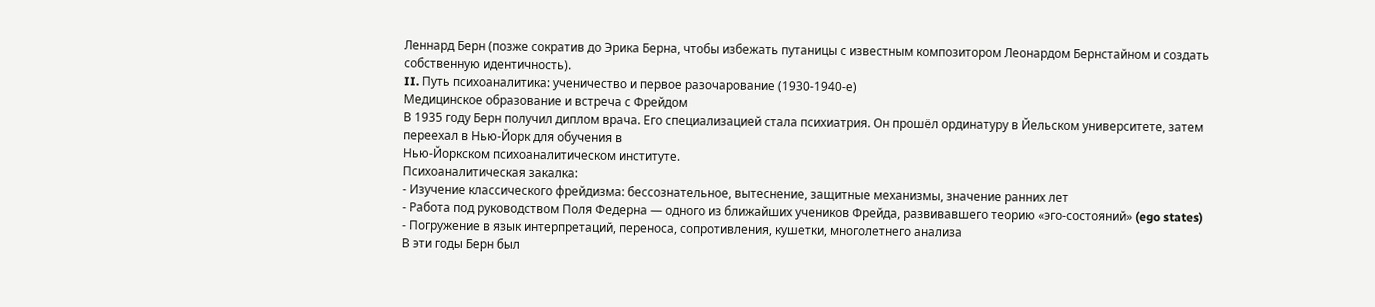Леннард Берн (позже сократив до Эрика Берна, чтобы избежать путаницы с известным композитором Леонардом Бернстайном и создать собственную идентичность).
II. Путь психоаналитика: ученичество и первое разочарование (1930-1940-е)
Медицинское образование и встреча с Фрейдом
В 1935 году Берн получил диплом врача. Его специализацией стала психиатрия. Он прошёл ординатуру в Йельском университете, затем переехал в Нью-Йорк для обучения в
Нью-Йоркском психоаналитическом институте.
Психоаналитическая закалка:
- Изучение классического фрейдизма: бессознательное, вытеснение, защитные механизмы, значение ранних лет
- Работа под руководством Поля Федерна — одного из ближайших учеников Фрейда, развивавшего теорию «эго-состояний» (ego states)
- Погружение в язык интерпретаций, переноса, сопротивления, кушетки, многолетнего анализа
В эти годы Берн был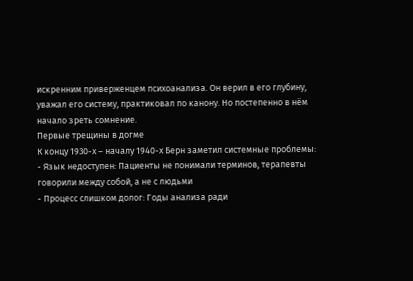искренним приверженцем психоанализа. Он верил в его глубину, уважал его систему, практиковал по канону. Но постепенно в нём начало зреть сомнение.
Первые трещины в догме
К концу 1930-х – началу 1940-х Берн заметил системные проблемы:
- Язык недоступен: Пациенты не понимали терминов, терапевты говорили между собой, а не с людьми
- Процесс слишком долог: Годы анализа ради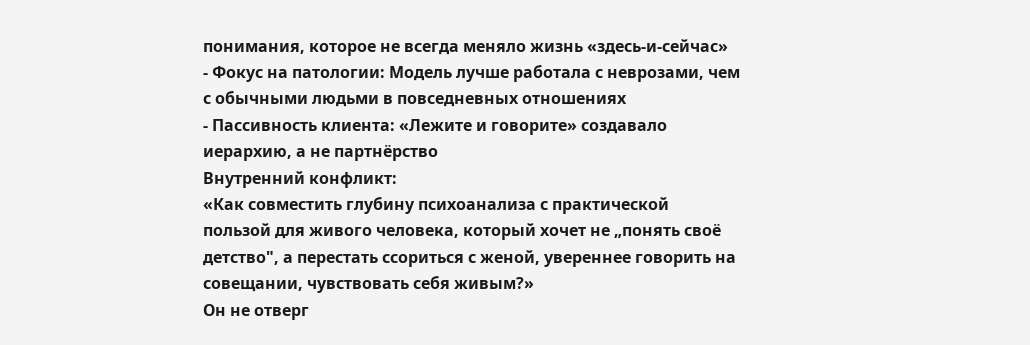понимания, которое не всегда меняло жизнь «здесь-и-сейчас»
- Фокус на патологии: Модель лучше работала с неврозами, чем с обычными людьми в повседневных отношениях
- Пассивность клиента: «Лежите и говорите» создавало иерархию, а не партнёрство
Внутренний конфликт:
«Как совместить глубину психоанализа с практической пользой для живого человека, который хочет не „понять своё детство", а перестать ссориться с женой, увереннее говорить на совещании, чувствовать себя живым?»
Он не отверг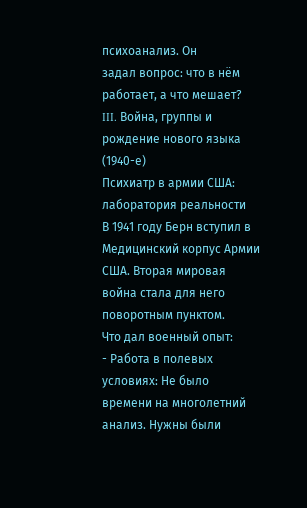психоанализ. Он
задал вопрос: что в нём работает, а что мешает?
III. Война, группы и рождение нового языка (1940-е)
Психиатр в армии США: лаборатория реальности
В 1941 году Берн вступил в Медицинский корпус Армии США. Вторая мировая война стала для него
поворотным пунктом.
Что дал военный опыт:
- Работа в полевых условиях: Не было времени на многолетний анализ. Нужны были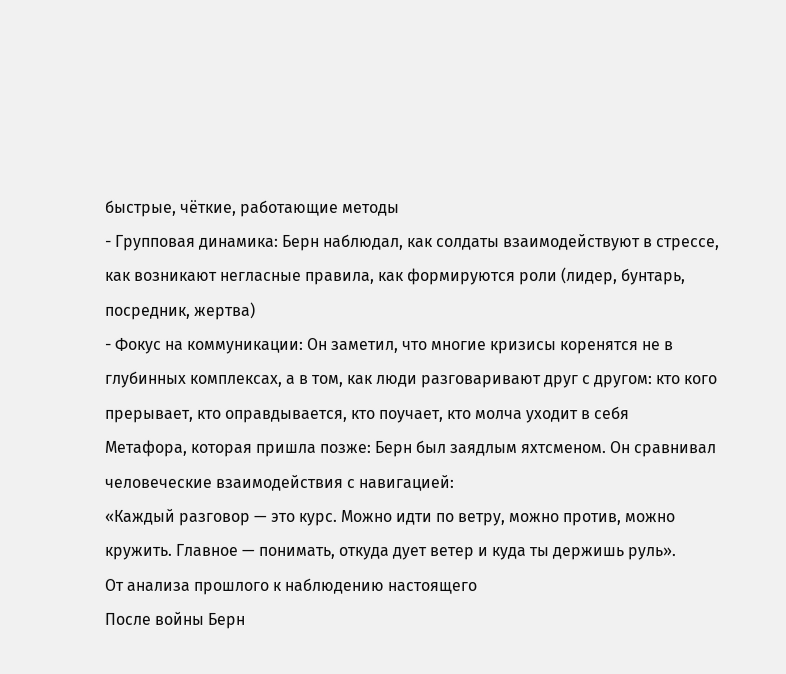быстрые, чёткие, работающие методы
- Групповая динамика: Берн наблюдал, как солдаты взаимодействуют в стрессе, как возникают негласные правила, как формируются роли (лидер, бунтарь, посредник, жертва)
- Фокус на коммуникации: Он заметил, что многие кризисы коренятся не в глубинных комплексах, а в том, как люди разговаривают друг с другом: кто кого прерывает, кто оправдывается, кто поучает, кто молча уходит в себя
Метафора, которая пришла позже: Берн был заядлым яхтсменом. Он сравнивал человеческие взаимодействия с навигацией:
«Каждый разговор — это курс. Можно идти по ветру, можно против, можно кружить. Главное — понимать, откуда дует ветер и куда ты держишь руль».
От анализа прошлого к наблюдению настоящего
После войны Берн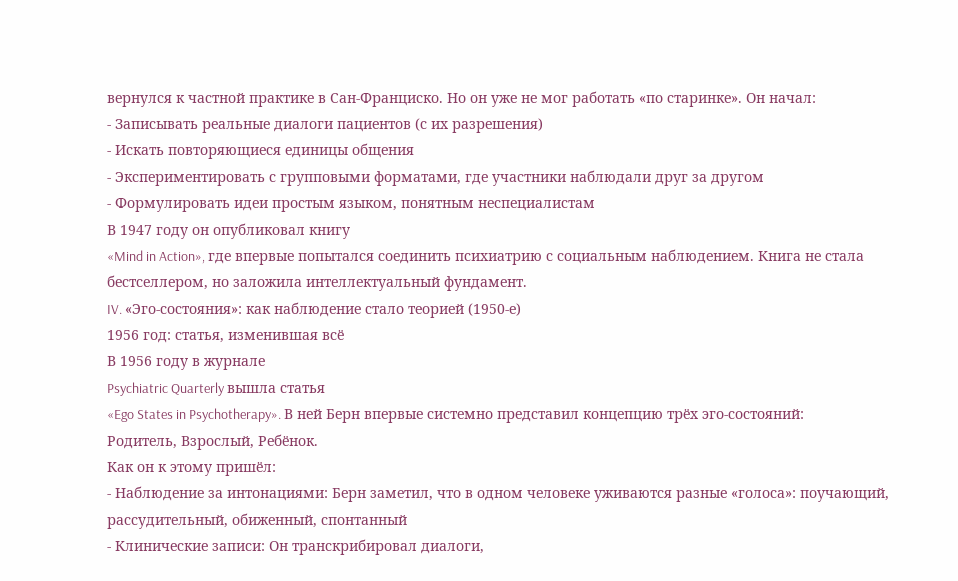вернулся к частной практике в Сан-Франциско. Но он уже не мог работать «по старинке». Он начал:
- Записывать реальные диалоги пациентов (с их разрешения)
- Искать повторяющиеся единицы общения
- Экспериментировать с групповыми форматами, где участники наблюдали друг за другом
- Формулировать идеи простым языком, понятным неспециалистам
В 1947 году он опубликовал книгу
«Mind in Action», где впервые попытался соединить психиатрию с социальным наблюдением. Книга не стала бестселлером, но заложила интеллектуальный фундамент.
IV. «Эго-состояния»: как наблюдение стало теорией (1950-е)
1956 год: статья, изменившая всё
В 1956 году в журнале
Psychiatric Quarterly вышла статья
«Ego States in Psychotherapy». В ней Берн впервые системно представил концепцию трёх эго-состояний:
Родитель, Взрослый, Ребёнок.
Как он к этому пришёл:
- Наблюдение за интонациями: Берн заметил, что в одном человеке уживаются разные «голоса»: поучающий, рассудительный, обиженный, спонтанный
- Клинические записи: Он транскрибировал диалоги,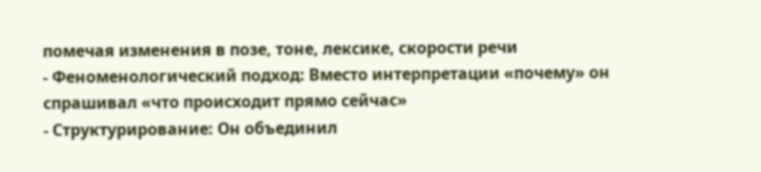помечая изменения в позе, тоне, лексике, скорости речи
- Феноменологический подход: Вместо интерпретации «почему» он спрашивал «что происходит прямо сейчас»
- Структурирование: Он объединил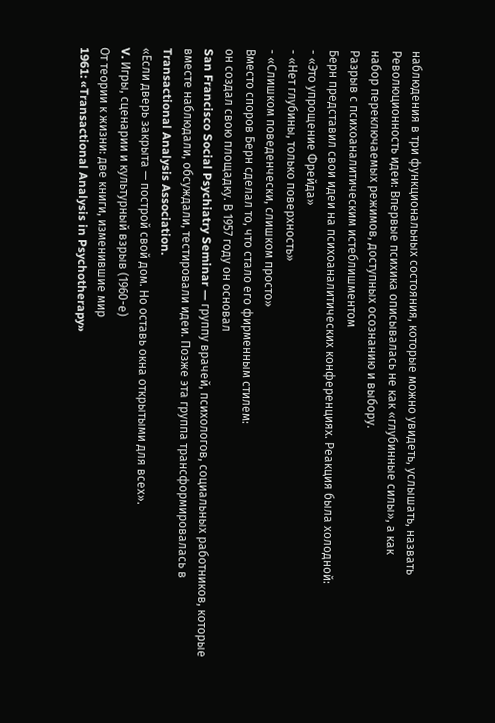наблюдения в три функциональных состояния, которые можно увидеть, услышать, назвать
Революционность идеи: Впервые психика описывалась не как «глубинные силы», а как
набор переключаемых режимов, доступных осознанию и выбору.
Разрыв с психоаналитическим истеблишментом
Берн представил свои идеи на психоаналитических конференциях. Реакция была холодной:
- «Это упрощение Фрейда»
- «Нет глубины, только поверхность»
- «Слишком поведенчески, слишком просто»
Вместо споров Берн сделал то, что стало его фирменным стилем:
он создал свою площадку. В 1957 году он основал
San Francisco Social Psychiatry Seminar — группу врачей, психологов, социальных работников, которые вместе наблюдали, обсуждали, тестировали идеи. Позже эта группа трансформировалась в
Transactional Analysis Association.
«Если дверь закрыта — построй свой дом. Но оставь окна открытыми для всех».
V. Игры, сценарии и культурный взрыв (1960-е)
От теории к жизни: две книги, изменившие мир
1961: «Transactional Analysis in Psychotherapy»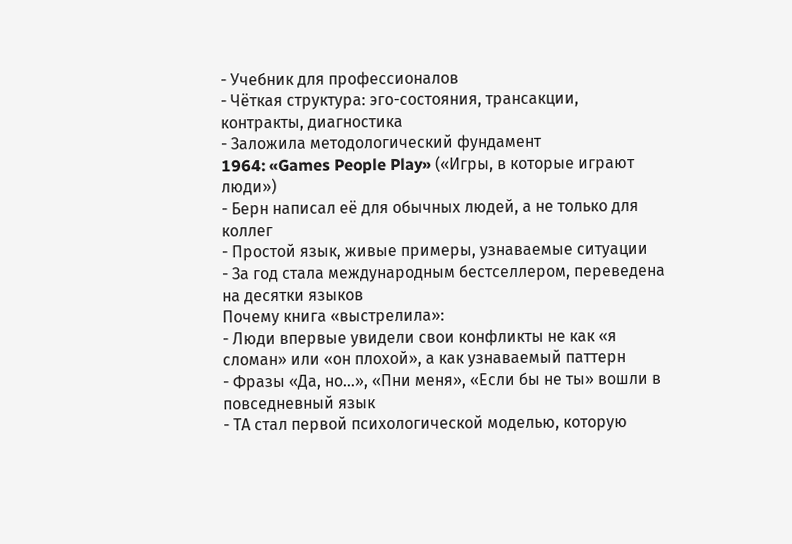- Учебник для профессионалов
- Чёткая структура: эго-состояния, трансакции, контракты, диагностика
- Заложила методологический фундамент
1964: «Games People Play» («Игры, в которые играют люди»)
- Берн написал её для обычных людей, а не только для коллег
- Простой язык, живые примеры, узнаваемые ситуации
- За год стала международным бестселлером, переведена на десятки языков
Почему книга «выстрелила»:
- Люди впервые увидели свои конфликты не как «я сломан» или «он плохой», а как узнаваемый паттерн
- Фразы «Да, но…», «Пни меня», «Если бы не ты» вошли в повседневный язык
- ТА стал первой психологической моделью, которую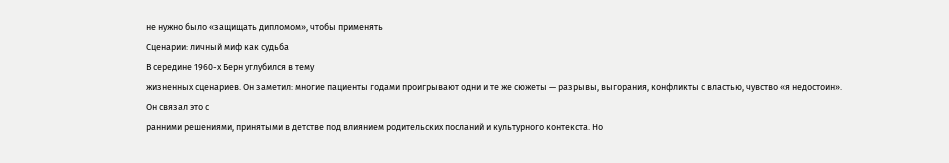не нужно было «защищать дипломом», чтобы применять
Сценарии: личный миф как судьба
В середине 1960-х Берн углубился в тему
жизненных сценариев. Он заметил: многие пациенты годами проигрывают одни и те же сюжеты — разрывы, выгорания, конфликты с властью, чувство «я недостоин».
Он связал это с
ранними решениями, принятыми в детстве под влиянием родительских посланий и культурного контекста. Но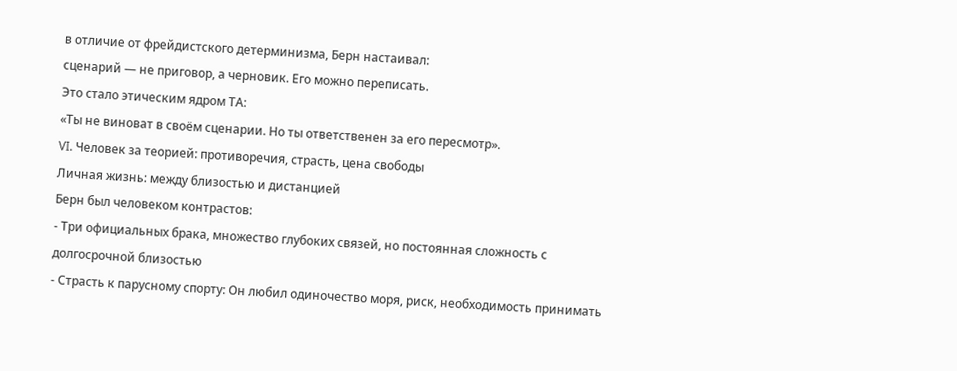в отличие от фрейдистского детерминизма, Берн настаивал:
сценарий — не приговор, а черновик. Его можно переписать.
Это стало этическим ядром ТА:
«Ты не виноват в своём сценарии. Но ты ответственен за его пересмотр».
VI. Человек за теорией: противоречия, страсть, цена свободы
Личная жизнь: между близостью и дистанцией
Берн был человеком контрастов:
- Три официальных брака, множество глубоких связей, но постоянная сложность с долгосрочной близостью
- Страсть к парусному спорту: Он любил одиночество моря, риск, необходимость принимать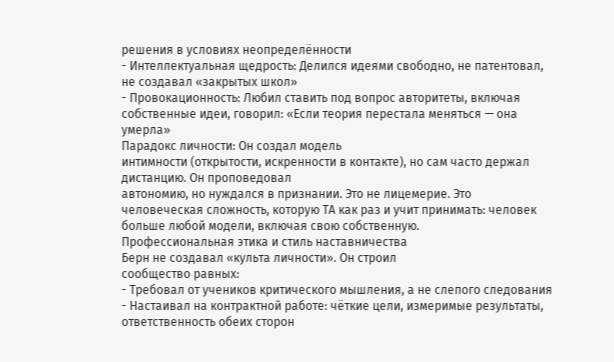решения в условиях неопределённости
- Интеллектуальная щедрость: Делился идеями свободно, не патентовал, не создавал «закрытых школ»
- Провокационность: Любил ставить под вопрос авторитеты, включая собственные идеи, говорил: «Если теория перестала меняться — она умерла»
Парадокс личности: Он создал модель
интимности (открытости, искренности в контакте), но сам часто держал дистанцию. Он проповедовал
автономию, но нуждался в признании. Это не лицемерие. Это
человеческая сложность, которую ТА как раз и учит принимать: человек больше любой модели, включая свою собственную.
Профессиональная этика и стиль наставничества
Берн не создавал «культа личности». Он строил
сообщество равных:
- Требовал от учеников критического мышления, а не слепого следования
- Настаивал на контрактной работе: чёткие цели, измеримые результаты, ответственность обеих сторон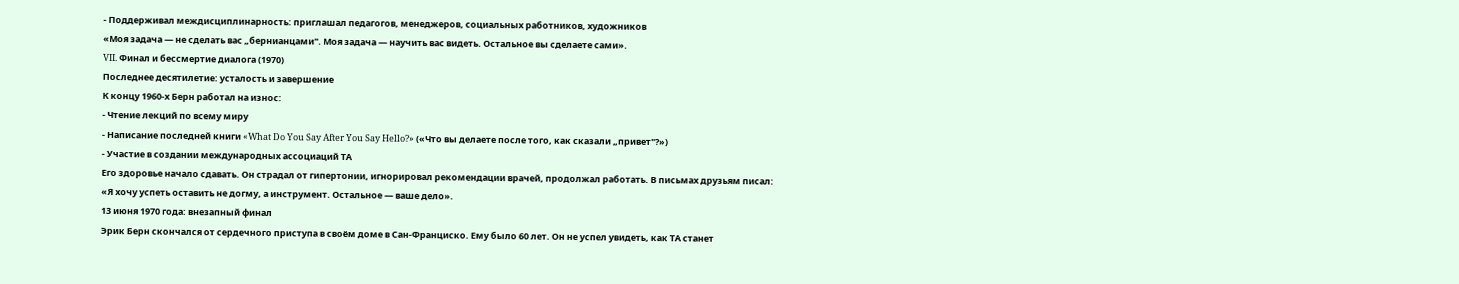- Поддерживал междисциплинарность: приглашал педагогов, менеджеров, социальных работников, художников
«Моя задача — не сделать вас „бернианцами". Моя задача — научить вас видеть. Остальное вы сделаете сами».
VII. Финал и бессмертие диалога (1970)
Последнее десятилетие: усталость и завершение
К концу 1960-х Берн работал на износ:
- Чтение лекций по всему миру
- Написание последней книги «What Do You Say After You Say Hello?» («Что вы делаете после того, как сказали „привет"?»)
- Участие в создании международных ассоциаций ТА
Его здоровье начало сдавать. Он страдал от гипертонии, игнорировал рекомендации врачей, продолжал работать. В письмах друзьям писал:
«Я хочу успеть оставить не догму, а инструмент. Остальное — ваше дело».
13 июня 1970 года: внезапный финал
Эрик Берн скончался от сердечного приступа в своём доме в Сан-Франциско. Ему было 60 лет. Он не успел увидеть, как ТА станет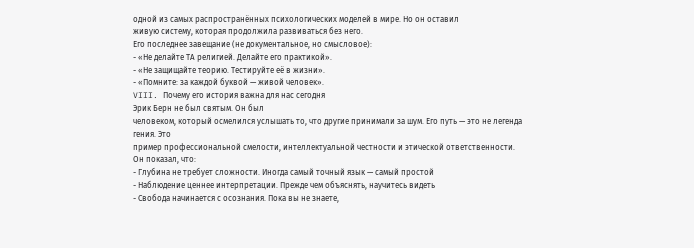одной из самых распространённых психологических моделей в мире. Но он оставил
живую систему, которая продолжила развиваться без него.
Его последнее завещание (не документальное, но смысловое):
- «Не делайте ТА религией. Делайте его практикой».
- «Не защищайте теорию. Тестируйте её в жизни».
- «Помните: за каждой буквой — живой человек».
VIII. Почему его история важна для нас сегодня
Эрик Берн не был святым. Он был
человеком, который осмелился услышать то, что другие принимали за шум. Его путь — это не легенда гения. Это
пример профессиональной смелости, интеллектуальной честности и этической ответственности.
Он показал, что:
- Глубина не требует сложности. Иногда самый точный язык — самый простой
- Наблюдение ценнее интерпретации. Прежде чем объяснять, научитесь видеть
- Свобода начинается с осознания. Пока вы не знаете,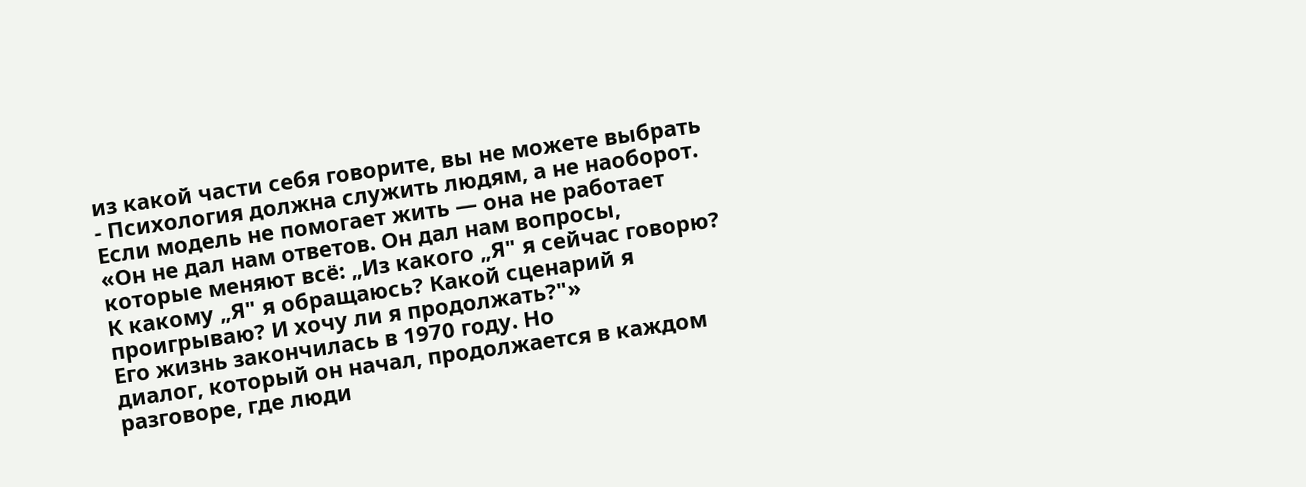из какой части себя говорите, вы не можете выбрать
- Психология должна служить людям, а не наоборот. Если модель не помогает жить — она не работает
«Он не дал нам ответов. Он дал нам вопросы, которые меняют всё: „Из какого „Я" я сейчас говорю? К какому „Я" я обращаюсь? Какой сценарий я проигрываю? И хочу ли я продолжать?"»
Его жизнь закончилась в 1970 году. Но
диалог, который он начал, продолжается в каждом разговоре, где люди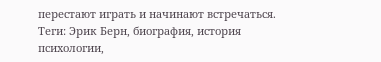перестают играть и начинают встречаться.
Теги: Эрик Берн, биография, история психологии,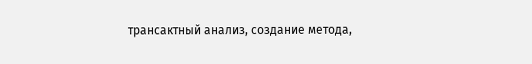трансактный анализ, создание метода,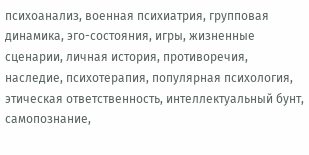психоанализ, военная психиатрия, групповая динамика, эго-состояния, игры, жизненные сценарии, личная история, противоречия, наследие, психотерапия, популярная психология, этическая ответственность, интеллектуальный бунт, самопознание,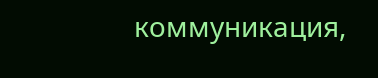коммуникация,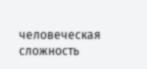человеческая сложность